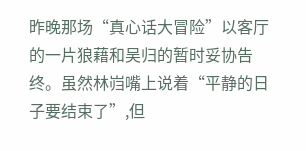昨晚那场“真心话大冒险”以客厅的一片狼藉和吴归的暂时妥协告终。虽然林岿嘴上说着“平静的日子要结束了”,但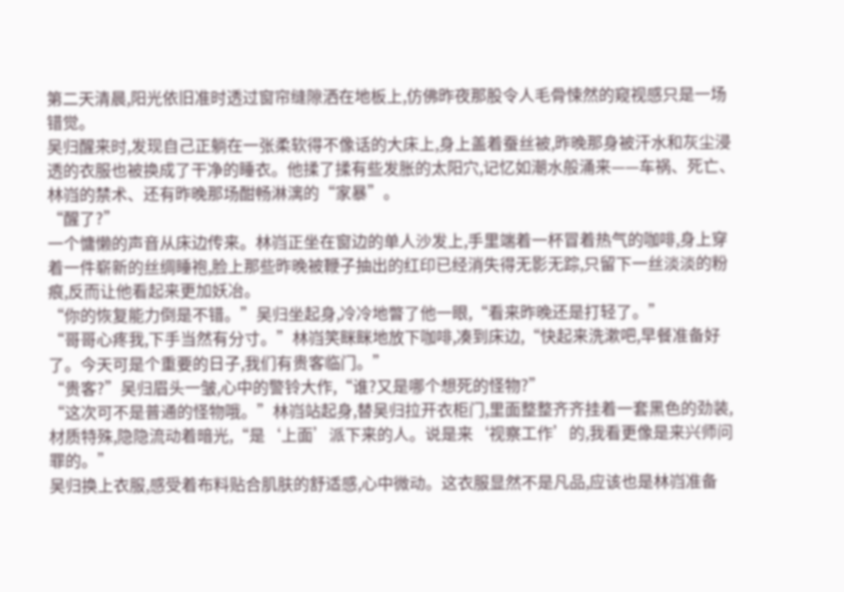第二天清晨,阳光依旧准时透过窗帘缝隙洒在地板上,仿佛昨夜那股令人毛骨悚然的窥视感只是一场错觉。
吴归醒来时,发现自己正躺在一张柔软得不像话的大床上,身上盖着蚕丝被,昨晚那身被汗水和灰尘浸透的衣服也被换成了干净的睡衣。他揉了揉有些发胀的太阳穴,记忆如潮水般涌来——车祸、死亡、林岿的禁术、还有昨晚那场酣畅淋漓的“家暴”。
“醒了?”
一个慵懒的声音从床边传来。林岿正坐在窗边的单人沙发上,手里端着一杯冒着热气的咖啡,身上穿着一件崭新的丝绸睡袍,脸上那些昨晚被鞭子抽出的红印已经消失得无影无踪,只留下一丝淡淡的粉痕,反而让他看起来更加妖冶。
“你的恢复能力倒是不错。”吴归坐起身,冷冷地瞥了他一眼,“看来昨晚还是打轻了。”
“哥哥心疼我,下手当然有分寸。”林岿笑眯眯地放下咖啡,凑到床边,“快起来洗漱吧,早餐准备好了。今天可是个重要的日子,我们有贵客临门。”
“贵客?”吴归眉头一皱,心中的警铃大作,“谁?又是哪个想死的怪物?”
“这次可不是普通的怪物哦。”林岿站起身,替吴归拉开衣柜门,里面整整齐齐挂着一套黑色的劲装,材质特殊,隐隐流动着暗光,“是‘上面’派下来的人。说是来‘视察工作’的,我看更像是来兴师问罪的。”
吴归换上衣服,感受着布料贴合肌肤的舒适感,心中微动。这衣服显然不是凡品,应该也是林岿准备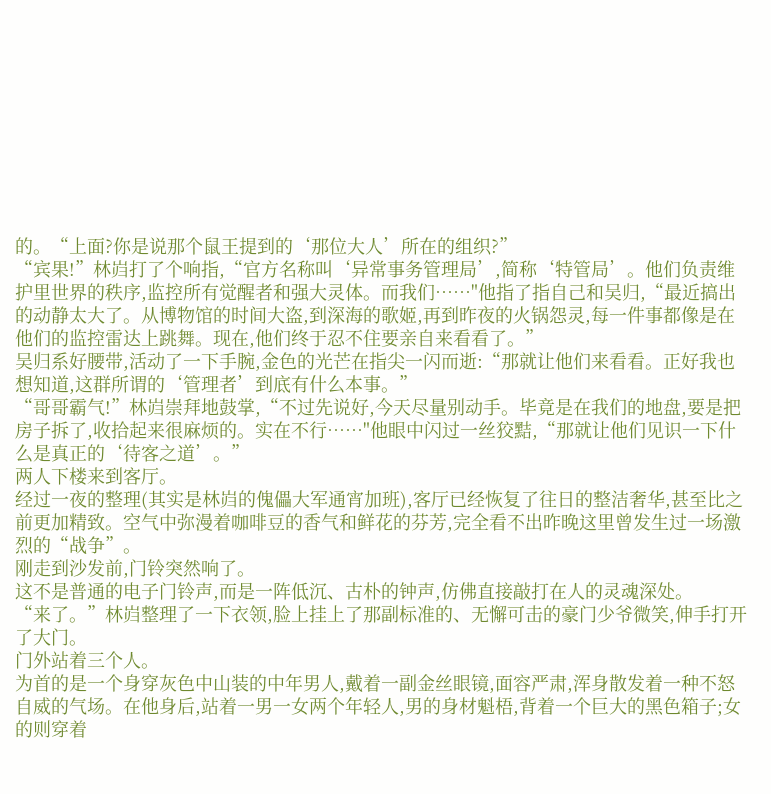的。“上面?你是说那个鼠王提到的‘那位大人’所在的组织?”
“宾果!”林岿打了个响指,“官方名称叫‘异常事务管理局’,简称‘特管局’。他们负责维护里世界的秩序,监控所有觉醒者和强大灵体。而我们……"他指了指自己和吴归,“最近搞出的动静太大了。从博物馆的时间大盗,到深海的歌姬,再到昨夜的火锅怨灵,每一件事都像是在他们的监控雷达上跳舞。现在,他们终于忍不住要亲自来看看了。”
吴归系好腰带,活动了一下手腕,金色的光芒在指尖一闪而逝:“那就让他们来看看。正好我也想知道,这群所谓的‘管理者’到底有什么本事。”
“哥哥霸气!”林岿崇拜地鼓掌,“不过先说好,今天尽量别动手。毕竟是在我们的地盘,要是把房子拆了,收拾起来很麻烦的。实在不行……"他眼中闪过一丝狡黠,“那就让他们见识一下什么是真正的‘待客之道’。”
两人下楼来到客厅。
经过一夜的整理(其实是林岿的傀儡大军通宵加班),客厅已经恢复了往日的整洁奢华,甚至比之前更加精致。空气中弥漫着咖啡豆的香气和鲜花的芬芳,完全看不出昨晚这里曾发生过一场激烈的“战争”。
刚走到沙发前,门铃突然响了。
这不是普通的电子门铃声,而是一阵低沉、古朴的钟声,仿佛直接敲打在人的灵魂深处。
“来了。”林岿整理了一下衣领,脸上挂上了那副标准的、无懈可击的豪门少爷微笑,伸手打开了大门。
门外站着三个人。
为首的是一个身穿灰色中山装的中年男人,戴着一副金丝眼镜,面容严肃,浑身散发着一种不怒自威的气场。在他身后,站着一男一女两个年轻人,男的身材魁梧,背着一个巨大的黑色箱子;女的则穿着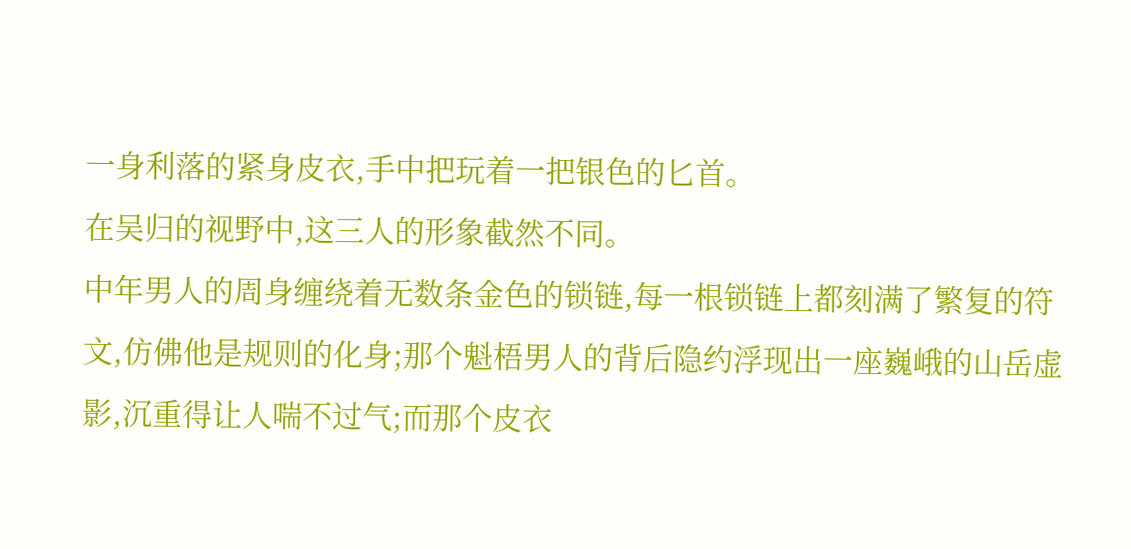一身利落的紧身皮衣,手中把玩着一把银色的匕首。
在吴归的视野中,这三人的形象截然不同。
中年男人的周身缠绕着无数条金色的锁链,每一根锁链上都刻满了繁复的符文,仿佛他是规则的化身;那个魁梧男人的背后隐约浮现出一座巍峨的山岳虚影,沉重得让人喘不过气;而那个皮衣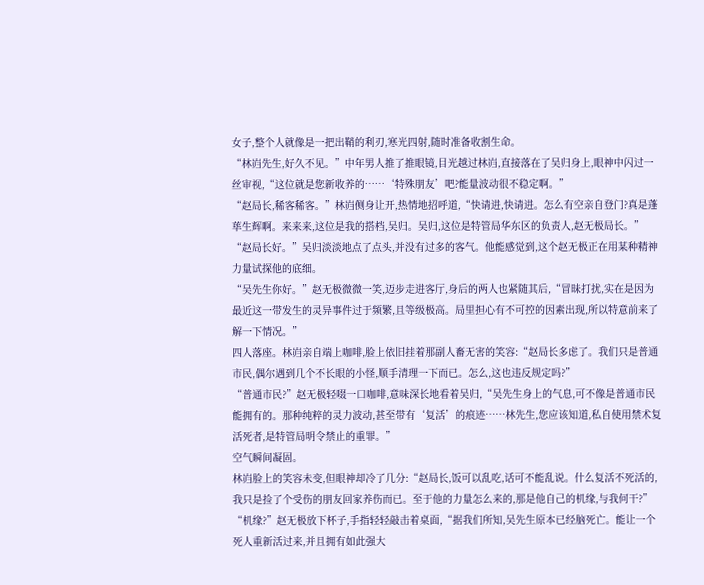女子,整个人就像是一把出鞘的利刃,寒光四射,随时准备收割生命。
“林岿先生,好久不见。”中年男人推了推眼镜,目光越过林岿,直接落在了吴归身上,眼神中闪过一丝审视,“这位就是您新收养的……‘特殊朋友’吧?能量波动很不稳定啊。”
“赵局长,稀客稀客。”林岿侧身让开,热情地招呼道,“快请进,快请进。怎么有空亲自登门?真是蓬荜生辉啊。来来来,这位是我的搭档,吴归。吴归,这位是特管局华东区的负责人,赵无极局长。”
“赵局长好。”吴归淡淡地点了点头,并没有过多的客气。他能感觉到,这个赵无极正在用某种精神力量试探他的底细。
“吴先生你好。”赵无极微微一笑,迈步走进客厅,身后的两人也紧随其后,“冒昧打扰,实在是因为最近这一带发生的灵异事件过于频繁,且等级极高。局里担心有不可控的因素出现,所以特意前来了解一下情况。”
四人落座。林岿亲自端上咖啡,脸上依旧挂着那副人畜无害的笑容:“赵局长多虑了。我们只是普通市民,偶尔遇到几个不长眼的小怪,顺手清理一下而已。怎么,这也违反规定吗?”
“普通市民?”赵无极轻啜一口咖啡,意味深长地看着吴归,“吴先生身上的气息,可不像是普通市民能拥有的。那种纯粹的灵力波动,甚至带有‘复活’的痕迹……林先生,您应该知道,私自使用禁术复活死者,是特管局明令禁止的重罪。”
空气瞬间凝固。
林岿脸上的笑容未变,但眼神却冷了几分:“赵局长,饭可以乱吃,话可不能乱说。什么复活不死活的,我只是捡了个受伤的朋友回家养伤而已。至于他的力量怎么来的,那是他自己的机缘,与我何干?”
“机缘?”赵无极放下杯子,手指轻轻敲击着桌面,“据我们所知,吴先生原本已经脑死亡。能让一个死人重新活过来,并且拥有如此强大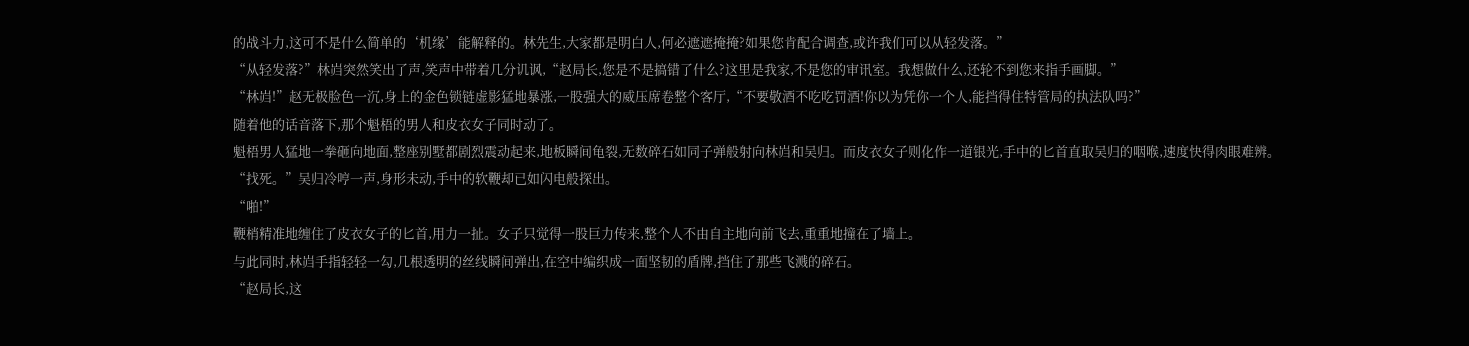的战斗力,这可不是什么简单的‘机缘’能解释的。林先生,大家都是明白人,何必遮遮掩掩?如果您肯配合调查,或许我们可以从轻发落。”
“从轻发落?”林岿突然笑出了声,笑声中带着几分讥讽,“赵局长,您是不是搞错了什么?这里是我家,不是您的审讯室。我想做什么,还轮不到您来指手画脚。”
“林岿!”赵无极脸色一沉,身上的金色锁链虚影猛地暴涨,一股强大的威压席卷整个客厅,“不要敬酒不吃吃罚酒!你以为凭你一个人,能挡得住特管局的执法队吗?”
随着他的话音落下,那个魁梧的男人和皮衣女子同时动了。
魁梧男人猛地一拳砸向地面,整座别墅都剧烈震动起来,地板瞬间龟裂,无数碎石如同子弹般射向林岿和吴归。而皮衣女子则化作一道银光,手中的匕首直取吴归的咽喉,速度快得肉眼难辨。
“找死。”吴归冷哼一声,身形未动,手中的软鞭却已如闪电般探出。
“啪!”
鞭梢精准地缠住了皮衣女子的匕首,用力一扯。女子只觉得一股巨力传来,整个人不由自主地向前飞去,重重地撞在了墙上。
与此同时,林岿手指轻轻一勾,几根透明的丝线瞬间弹出,在空中编织成一面坚韧的盾牌,挡住了那些飞溅的碎石。
“赵局长,这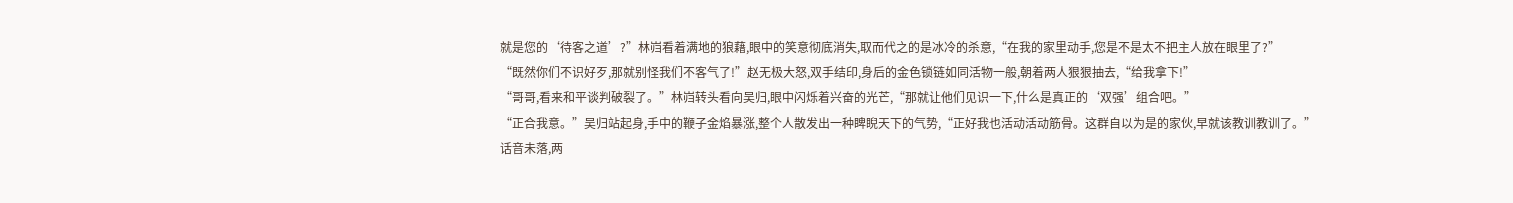就是您的‘待客之道’?”林岿看着满地的狼藉,眼中的笑意彻底消失,取而代之的是冰冷的杀意,“在我的家里动手,您是不是太不把主人放在眼里了?”
“既然你们不识好歹,那就别怪我们不客气了!”赵无极大怒,双手结印,身后的金色锁链如同活物一般,朝着两人狠狠抽去,“给我拿下!”
“哥哥,看来和平谈判破裂了。”林岿转头看向吴归,眼中闪烁着兴奋的光芒,“那就让他们见识一下,什么是真正的‘双强’组合吧。”
“正合我意。”吴归站起身,手中的鞭子金焰暴涨,整个人散发出一种睥睨天下的气势,“正好我也活动活动筋骨。这群自以为是的家伙,早就该教训教训了。”
话音未落,两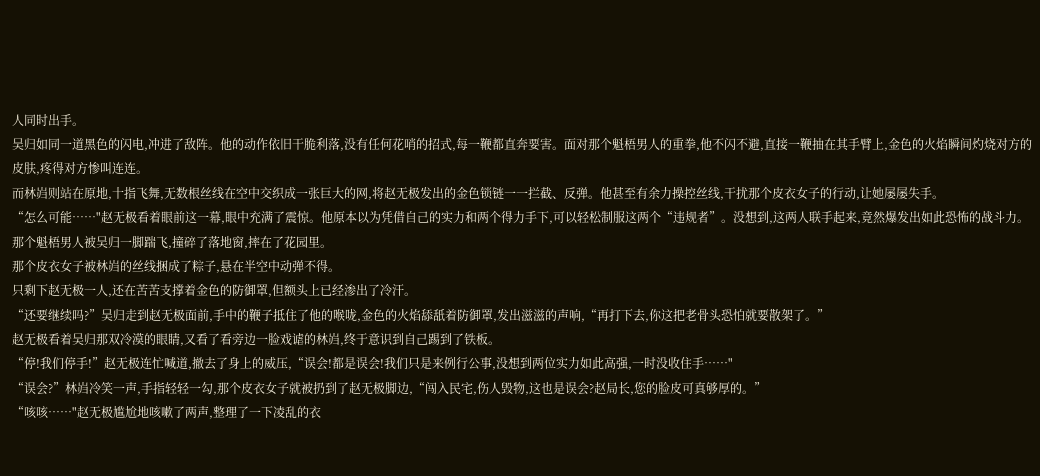人同时出手。
吴归如同一道黑色的闪电,冲进了敌阵。他的动作依旧干脆利落,没有任何花哨的招式,每一鞭都直奔要害。面对那个魁梧男人的重拳,他不闪不避,直接一鞭抽在其手臂上,金色的火焰瞬间灼烧对方的皮肤,疼得对方惨叫连连。
而林岿则站在原地,十指飞舞,无数根丝线在空中交织成一张巨大的网,将赵无极发出的金色锁链一一拦截、反弹。他甚至有余力操控丝线,干扰那个皮衣女子的行动,让她屡屡失手。
“怎么可能……"赵无极看着眼前这一幕,眼中充满了震惊。他原本以为凭借自己的实力和两个得力手下,可以轻松制服这两个“违规者”。没想到,这两人联手起来,竟然爆发出如此恐怖的战斗力。
那个魁梧男人被吴归一脚踹飞,撞碎了落地窗,摔在了花园里。
那个皮衣女子被林岿的丝线捆成了粽子,悬在半空中动弹不得。
只剩下赵无极一人,还在苦苦支撑着金色的防御罩,但额头上已经渗出了冷汗。
“还要继续吗?”吴归走到赵无极面前,手中的鞭子抵住了他的喉咙,金色的火焰舔舐着防御罩,发出滋滋的声响,“再打下去,你这把老骨头恐怕就要散架了。”
赵无极看着吴归那双冷漠的眼睛,又看了看旁边一脸戏谑的林岿,终于意识到自己踢到了铁板。
“停!我们停手!”赵无极连忙喊道,撤去了身上的威压,“误会!都是误会!我们只是来例行公事,没想到两位实力如此高强,一时没收住手……"
“误会?”林岿冷笑一声,手指轻轻一勾,那个皮衣女子就被扔到了赵无极脚边,“闯入民宅,伤人毁物,这也是误会?赵局长,您的脸皮可真够厚的。”
“咳咳……"赵无极尴尬地咳嗽了两声,整理了一下凌乱的衣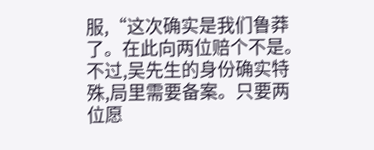服,“这次确实是我们鲁莽了。在此向两位赔个不是。不过,吴先生的身份确实特殊,局里需要备案。只要两位愿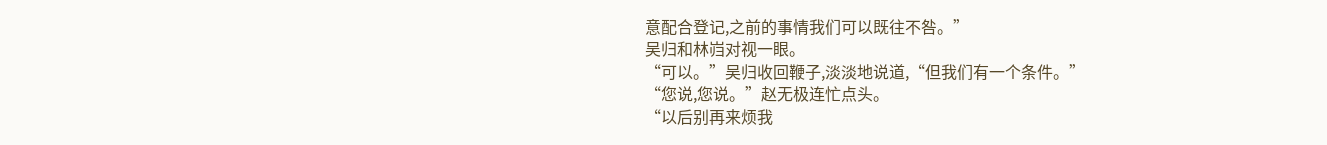意配合登记,之前的事情我们可以既往不咎。”
吴归和林岿对视一眼。
“可以。”吴归收回鞭子,淡淡地说道,“但我们有一个条件。”
“您说,您说。”赵无极连忙点头。
“以后别再来烦我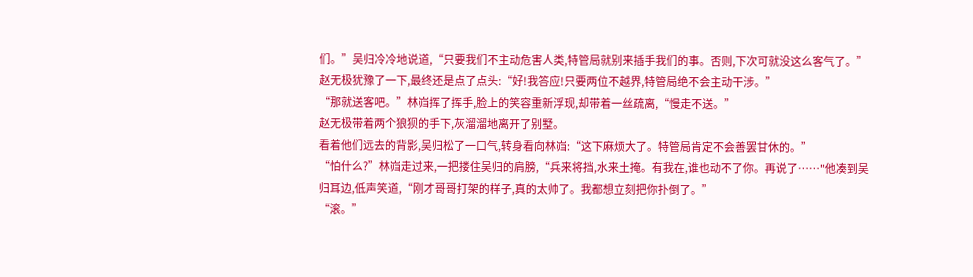们。”吴归冷冷地说道,“只要我们不主动危害人类,特管局就别来插手我们的事。否则,下次可就没这么客气了。”
赵无极犹豫了一下,最终还是点了点头:“好!我答应!只要两位不越界,特管局绝不会主动干涉。”
“那就送客吧。”林岿挥了挥手,脸上的笑容重新浮现,却带着一丝疏离,“慢走不送。”
赵无极带着两个狼狈的手下,灰溜溜地离开了别墅。
看着他们远去的背影,吴归松了一口气,转身看向林岿:“这下麻烦大了。特管局肯定不会善罢甘休的。”
“怕什么?”林岿走过来,一把搂住吴归的肩膀,“兵来将挡,水来土掩。有我在,谁也动不了你。再说了……"他凑到吴归耳边,低声笑道,“刚才哥哥打架的样子,真的太帅了。我都想立刻把你扑倒了。”
“滚。”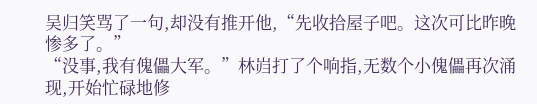吴归笑骂了一句,却没有推开他,“先收拾屋子吧。这次可比昨晚惨多了。”
“没事,我有傀儡大军。”林岿打了个响指,无数个小傀儡再次涌现,开始忙碌地修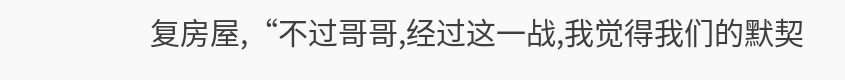复房屋,“不过哥哥,经过这一战,我觉得我们的默契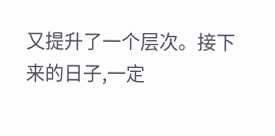又提升了一个层次。接下来的日子,一定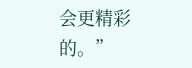会更精彩的。”